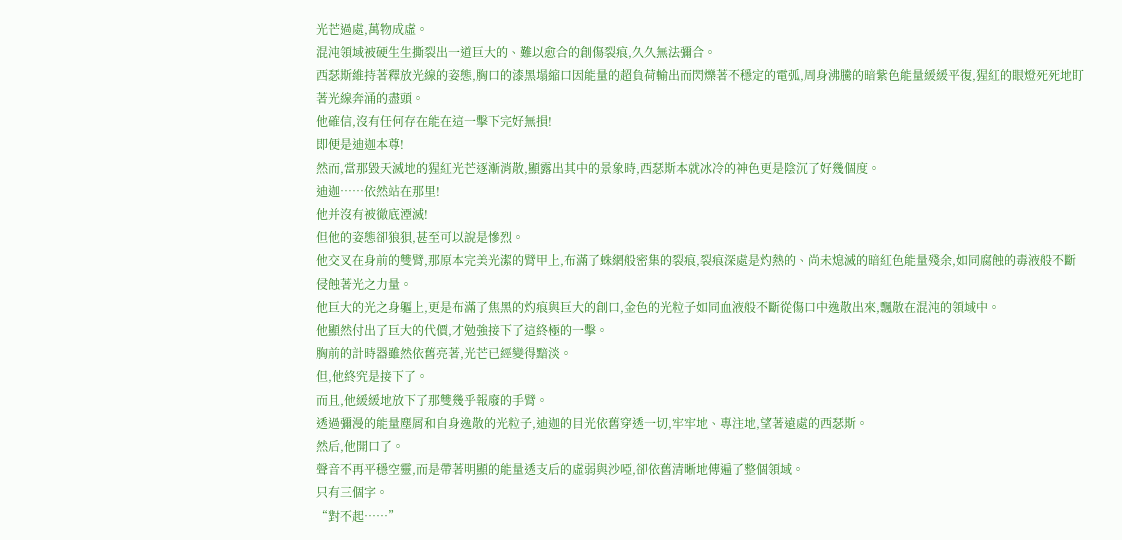光芒過處,萬物成虛。
混沌領域被硬生生撕裂出一道巨大的、難以愈合的創傷裂痕,久久無法彌合。
西瑟斯維持著釋放光線的姿態,胸口的漆黑塌縮口因能量的超負荷輸出而閃爍著不穩定的電弧,周身沸騰的暗紫色能量緩緩平復,猩紅的眼燈死死地盯著光線奔涌的盡頭。
他確信,沒有任何存在能在這一擊下完好無損!
即便是迪迦本尊!
然而,當那毀天滅地的猩紅光芒逐漸消散,顯露出其中的景象時,西瑟斯本就冰冷的神色更是陰沉了好幾個度。
迪迦……依然站在那里!
他并沒有被徹底湮滅!
但他的姿態卻狼狽,甚至可以說是慘烈。
他交叉在身前的雙臂,那原本完美光潔的臂甲上,布滿了蛛網般密集的裂痕,裂痕深處是灼熱的、尚未熄滅的暗紅色能量殘余,如同腐蝕的毒液般不斷侵蝕著光之力量。
他巨大的光之身軀上,更是布滿了焦黑的灼痕與巨大的創口,金色的光粒子如同血液般不斷從傷口中逸散出來,飄散在混沌的領域中。
他顯然付出了巨大的代價,才勉強接下了這終極的一擊。
胸前的計時器雖然依舊亮著,光芒已經變得黯淡。
但,他終究是接下了。
而且,他緩緩地放下了那雙幾乎報廢的手臂。
透過彌漫的能量塵屑和自身逸散的光粒子,迪迦的目光依舊穿透一切,牢牢地、專注地,望著遠處的西瑟斯。
然后,他開口了。
聲音不再平穩空靈,而是帶著明顯的能量透支后的虛弱與沙啞,卻依舊清晰地傳遍了整個領域。
只有三個字。
“對不起……”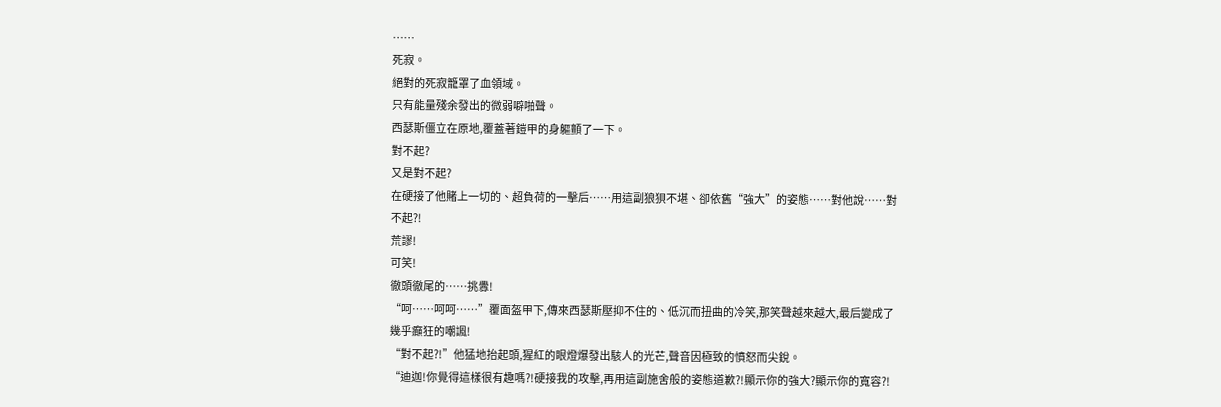……
死寂。
絕對的死寂籠罩了血領域。
只有能量殘余發出的微弱噼啪聲。
西瑟斯僵立在原地,覆蓋著鎧甲的身軀顫了一下。
對不起?
又是對不起?
在硬接了他賭上一切的、超負荷的一擊后……用這副狼狽不堪、卻依舊“強大”的姿態……對他說……對不起?!
荒謬!
可笑!
徹頭徹尾的……挑釁!
“呵……呵呵……”覆面盔甲下,傳來西瑟斯壓抑不住的、低沉而扭曲的冷笑,那笑聲越來越大,最后變成了幾乎癲狂的嘲諷!
“對不起?!”他猛地抬起頭,猩紅的眼燈爆發出駭人的光芒,聲音因極致的憤怒而尖銳。
“迪迦!你覺得這樣很有趣嗎?!硬接我的攻擊,再用這副施舍般的姿態道歉?!顯示你的強大?顯示你的寬容?!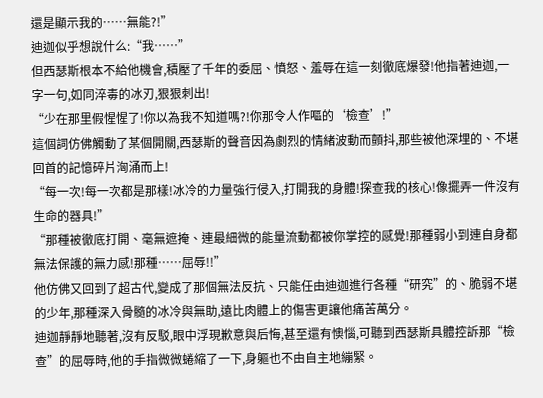還是顯示我的……無能?!”
迪迦似乎想說什么:“我……”
但西瑟斯根本不給他機會,積壓了千年的委屈、憤怒、羞辱在這一刻徹底爆發!他指著迪迦,一字一句,如同淬毒的冰刃,狠狠刺出!
“少在那里假惺惺了!你以為我不知道嗎?!你那令人作嘔的‘檢查’!”
這個詞仿佛觸動了某個開關,西瑟斯的聲音因為劇烈的情緒波動而顫抖,那些被他深埋的、不堪回首的記憶碎片洶涌而上!
“每一次!每一次都是那樣!冰冷的力量強行侵入,打開我的身體!探查我的核心!像擺弄一件沒有生命的器具!”
“那種被徹底打開、毫無遮掩、連最細微的能量流動都被你掌控的感覺!那種弱小到連自身都無法保護的無力感!那種……屈辱!!”
他仿佛又回到了超古代,變成了那個無法反抗、只能任由迪迦進行各種“研究”的、脆弱不堪的少年,那種深入骨髓的冰冷與無助,遠比肉體上的傷害更讓他痛苦萬分。
迪迦靜靜地聽著,沒有反駁,眼中浮現歉意與后悔,甚至還有懊惱,可聽到西瑟斯具體控訴那“檢查”的屈辱時,他的手指微微蜷縮了一下,身軀也不由自主地繃緊。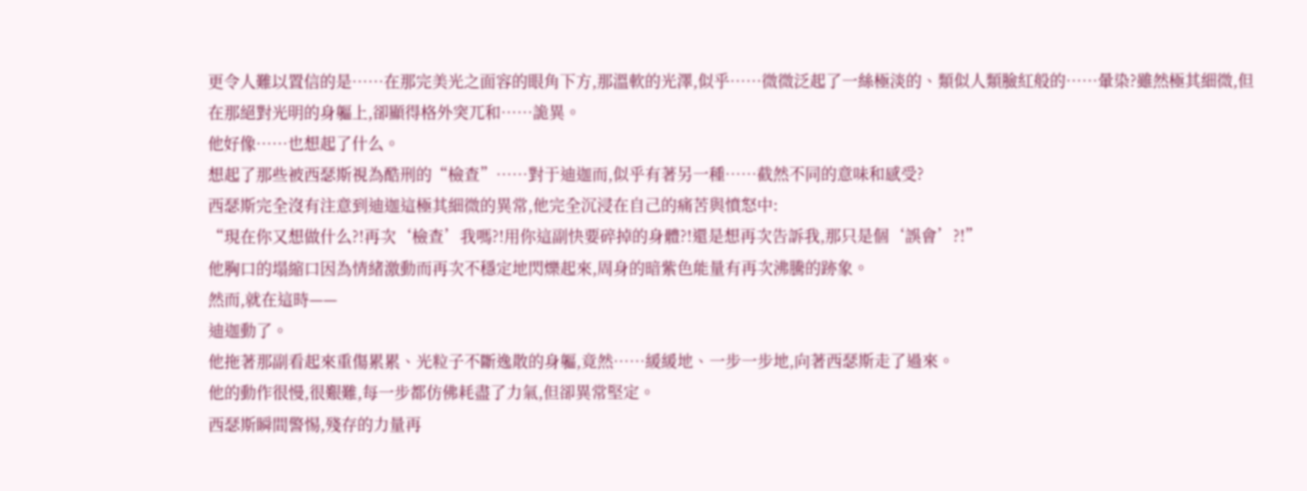更令人難以置信的是……在那完美光之面容的眼角下方,那溫軟的光澤,似乎……微微泛起了一絲極淡的、類似人類臉紅般的……暈染?雖然極其細微,但在那絕對光明的身軀上,卻顯得格外突兀和……詭異。
他好像……也想起了什么。
想起了那些被西瑟斯視為酷刑的“檢查”……對于迪迦而,似乎有著另一種……截然不同的意味和感受?
西瑟斯完全沒有注意到迪迦這極其細微的異常,他完全沉浸在自己的痛苦與憤怒中:
“現在你又想做什么?!再次‘檢查’我嗎?!用你這副快要碎掉的身體?!還是想再次告訴我,那只是個‘誤會’?!”
他胸口的塌縮口因為情緒激動而再次不穩定地閃爍起來,周身的暗紫色能量有再次沸騰的跡象。
然而,就在這時——
迪迦動了。
他拖著那副看起來重傷累累、光粒子不斷逸散的身軀,竟然……緩緩地、一步一步地,向著西瑟斯走了過來。
他的動作很慢,很艱難,每一步都仿佛耗盡了力氣,但卻異常堅定。
西瑟斯瞬間警惕,殘存的力量再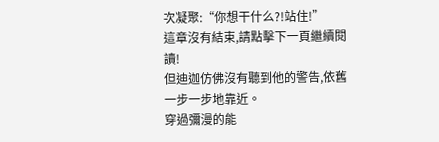次凝聚:“你想干什么?!站住!”
這章沒有結束,請點擊下一頁繼續閱讀!
但迪迦仿佛沒有聽到他的警告,依舊一步一步地靠近。
穿過彌漫的能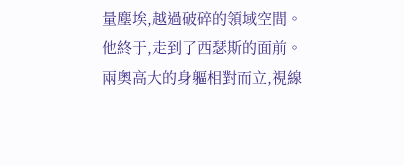量塵埃,越過破碎的領域空間。
他終于,走到了西瑟斯的面前。
兩奧高大的身軀相對而立,視線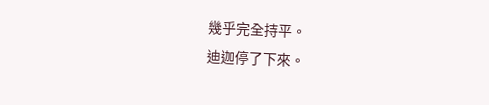幾乎完全持平。
迪迦停了下來。